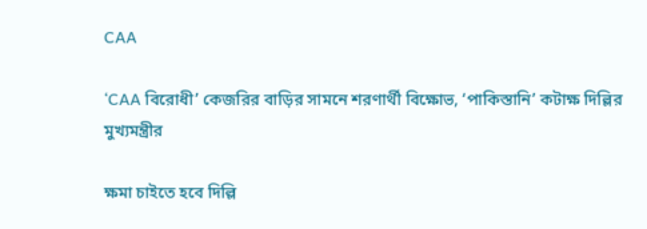CAA

‘CAA বিরোধী’ কেজরির বাড়ির সামনে শরণার্থী বিক্ষোভ, ‘পাকিস্তানি’ কটাক্ষ দিল্লির মুখ্যমন্ত্রীর

ক্ষমা চাইতে হবে দিল্লি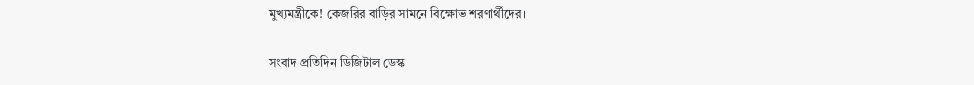মুখ্যমন্ত্রীকে! কেজরির বাড়ির সামনে বিক্ষোভ শরণার্থীদের।

সংবাদ প্রতিদিন ডিজিটাল ডেস্ক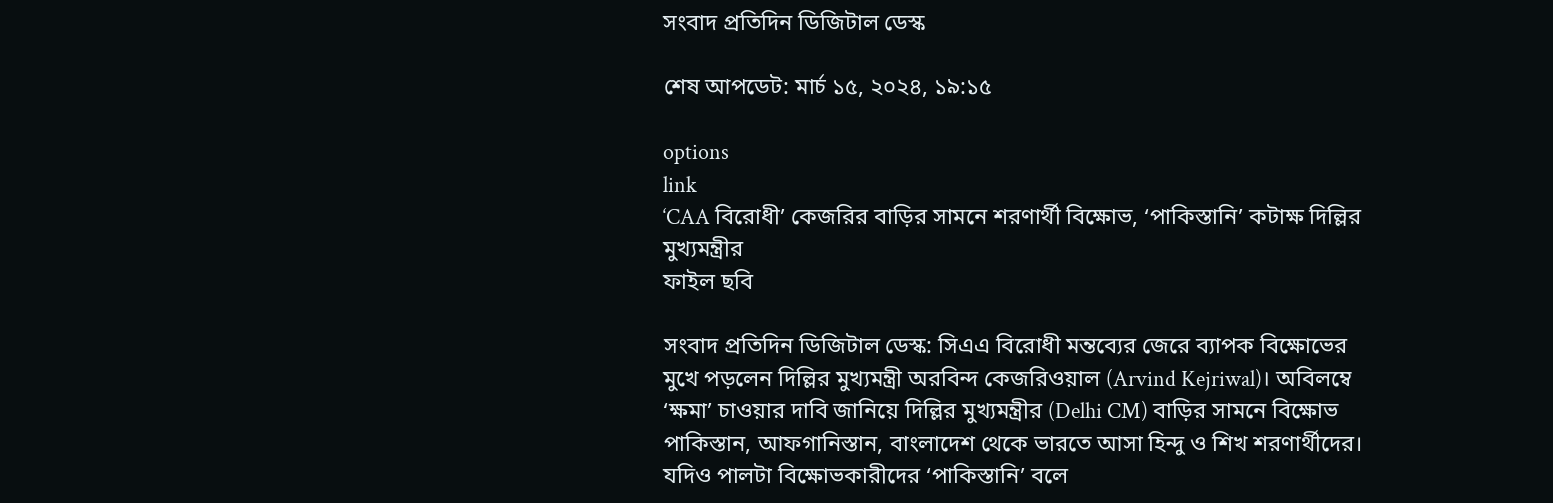সংবাদ প্রতিদিন ডিজিটাল ডেস্ক

শেষ আপডেট: মার্চ ১৫, ২০২৪, ১৯:১৫

options
link
‘CAA বিরোধী’ কেজরির বাড়ির সামনে শরণার্থী বিক্ষোভ, ‘পাকিস্তানি’ কটাক্ষ দিল্লির মুখ্যমন্ত্রীর
ফাইল ছবি

সংবাদ প্রতিদিন ডিজিটাল ডেস্ক: সিএএ বিরোধী মন্তব্যের জেরে ব্যাপক বিক্ষোভের মুখে পড়লেন দিল্লির মুখ্যমন্ত্রী অরবিন্দ কেজরিওয়াল (Arvind Kejriwal)। অবিলম্বে ‘ক্ষমা’ চাওয়ার দাবি জানিয়ে দিল্লির মুখ্যমন্ত্রীর (Delhi CM) বাড়ির সামনে বিক্ষোভ পাকিস্তান, আফগানিস্তান, বাংলাদেশ থেকে ভারতে আসা হিন্দু ও শিখ শরণার্থীদের। যদিও পালটা বিক্ষোভকারীদের ‘পাকিস্তানি’ বলে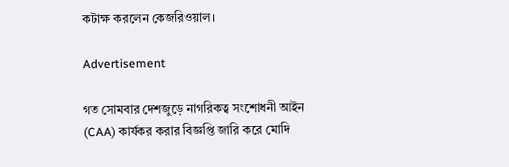কটাক্ষ করলেন কেজরিওয়াল।

Advertisement

গত সোমবার দেশজুড়ে নাগরিকত্ব সংশোধনী আইন (CAA) কার্যকর করার বিজ্ঞপ্তি জারি করে মোদি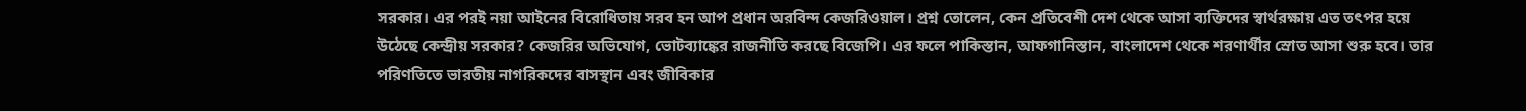সরকার। এর পরই নয়া আইনের বিরোধিতায় সরব হন আপ প্রধান অরবিন্দ কেজরিওয়াল। প্রশ্ন তোলেন, কেন প্রতিবেশী দেশ থেকে আসা ব্যক্তিদের স্বার্থরক্ষায় এত তৎপর হয়ে উঠেছে কেন্দ্রীয় সরকার? কেজরির অভিযোগ, ভোটব্যাঙ্কের রাজনীতি করছে বিজেপি। এর ফলে পাকিস্তান, আফগানিস্তান, বাংলাদেশ থেকে শরণার্থীর স্রোত আসা শুরু হবে। তার পরিণতিতে ভারতীয় নাগরিকদের বাসস্থান এবং জীবিকার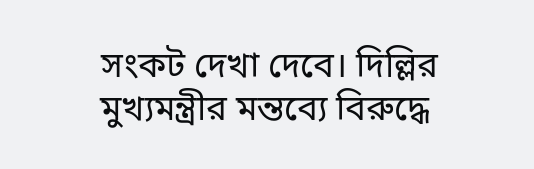সংকট দেখা দেবে। দিল্লির মুখ্যমন্ত্রীর মন্তব্যে বিরুদ্ধে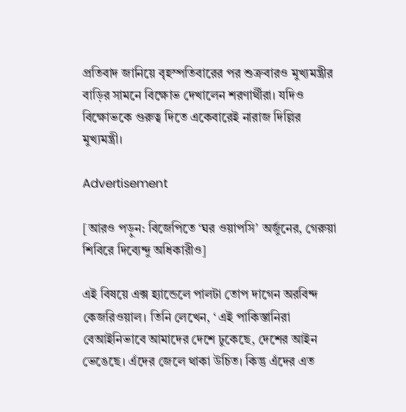প্রতিবাদ জানিয়ে বৃহস্পতিবারের পর শুক্রবারও মুখ্যমন্ত্রীর বাড়ির সামনে বিক্ষোভ দেখালেন শরণার্থীরা। যদিও বিক্ষোভকে গুরুত্ব দিতে একেবারেই নারাজ দিল্লির মুখ্যমন্ত্রী।

Advertisement

[আরও পড়ুন: বিজেপিতে ‘ঘর ওয়াপসি’ অর্জুনের, গেরুয়া শিবিরে দিব্যেন্দু অধিকারীও]

এই বিষয়ে এক্স হ্যান্ডেলে পালটা তোপ দাগেন অরবিন্দ কেজরিওয়াল। তিনি লেখেন, ‘ এই পাকিস্তানিরা বেআইনিভাবে আমাদের দেশে ঢুকেছে, দেশের আইন ভেঙেছে। এঁদের জেলে থাকা উচিত। কিন্তু এঁদের এত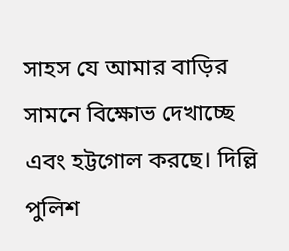সাহস যে আমার বাড়ির সামনে বিক্ষোভ দেখাচ্ছে এবং হট্টগোল করছে। দিল্লি পুলিশ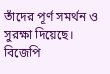তাঁদের পূর্ণ সমর্থন ও সুরক্ষা দিয়েছে। বিজেপি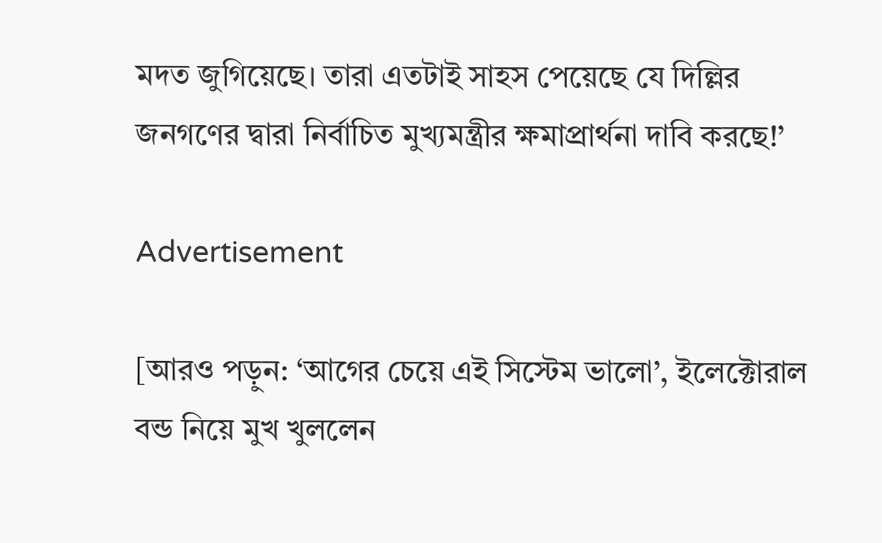মদত জুগিয়েছে। তারা এতটাই সাহস পেয়েছে যে দিল্লির জনগণের দ্বারা নির্বাচিত মুখ্যমন্ত্রীর ক্ষমাপ্রার্থনা দাবি করছে!’

Advertisement

[আরও পড়ুন: ‘আগের চেয়ে এই সিস্টেম ভালো’, ইলেক্টোরাল বন্ড নিয়ে মুখ খুললেন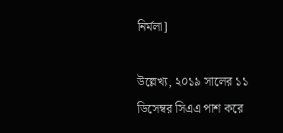নির্মলা]

উল্লেখ্য, ২০১৯ সালের ১১ ডিসেম্বর সিএএ পাশ করে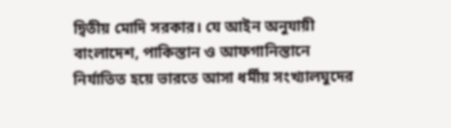দ্বিতীয় মোদি সরকার। যে আইন অনুযায়ী বাংলাদেশ, পাকিস্তান ও আফগানিস্তানে নির্যাতিত হয়ে ভারতে আসা ধর্মীয় সংখ্যালঘুদের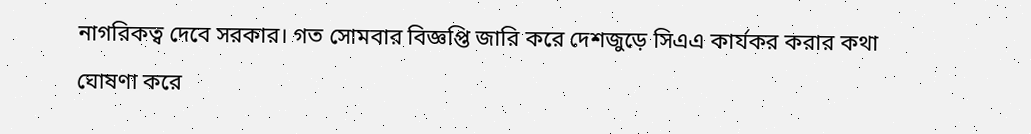নাগরিকত্ব দেবে সরকার। গত সোমবার বিজ্ঞপ্তি জারি করে দেশজুড়ে সিএএ কার্যকর করার কথা ঘোষণা করে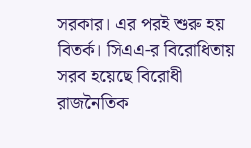সরকার। এর পরই শুরু হয় বিতর্ক। সিএএ-র বিরোধিতায় সরব হয়েছে বিরোধী রাজনৈতিক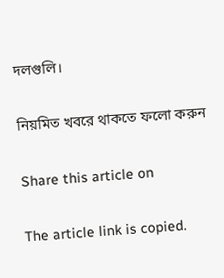দলগুলি।

নিয়মিত খবরে থাকতে ফলো করুন

Share this article on

The article link is copied.